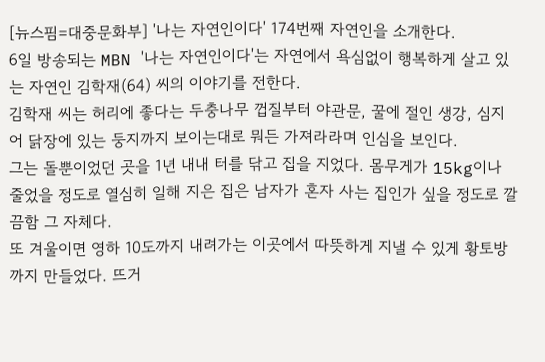[뉴스핌=대중문화부] '나는 자연인이다' 174번째 자연인을 소개한다.
6일 방송되는 MBN '나는 자연인이다'는 자연에서 욕심없이 행복하게 살고 있는 자연인 김학재(64) 씨의 이야기를 전한다.
김학재 씨는 허리에 좋다는 두충나무 껍질부터 야관문, 꿀에 절인 생강, 심지어 닭장에 있는 둥지까지 보이는대로 뭐든 가져라라며 인심을 보인다.
그는 돌뿐이었던 곳을 1년 내내 터를 닦고 집을 지었다. 몸무게가 15kg이나 줄었을 정도로 열심히 일해 지은 집은 남자가 혼자 사는 집인가 싶을 정도로 깔끔함 그 자체다.
또 겨울이면 영하 10도까지 내려가는 이곳에서 따뜻하게 지낼 수 있게 황토방까지 만들었다. 뜨거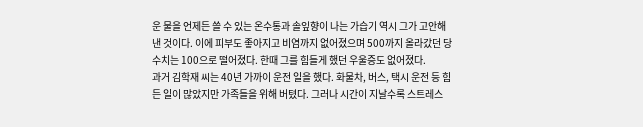운 물을 언제든 쓸 수 있는 온수통과 솔잎향이 나는 가습기 역시 그가 고안해낸 것이다. 이에 피부도 좋아지고 비염까지 없어졌으며 500까지 올라갔던 당 수치는 100으로 떨어졌다. 한때 그를 힘들게 했던 우울증도 없어졌다.
과거 김학재 씨는 40년 가까이 운전 일을 했다. 화물차, 버스, 택시 운전 등 힘든 일이 많았지만 가족들을 위해 버텼다. 그러나 시간이 지날수록 스트레스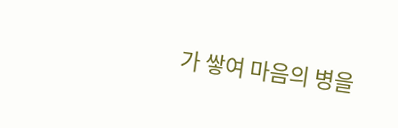가 쌓여 마음의 병을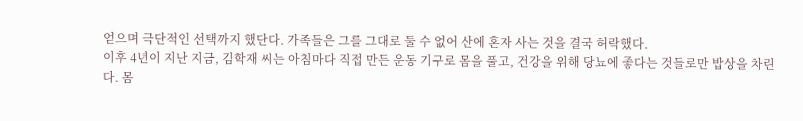얻으며 극단적인 선택까지 했단다. 가족들은 그를 그대로 둘 수 없어 산에 혼자 사는 것을 결국 허락했다.
이후 4년이 지난 지금, 김학재 씨는 아침마다 직접 만든 운동 기구로 몸을 풀고, 건강을 위해 당뇨에 좋다는 것들로만 밥상을 차린다. 몸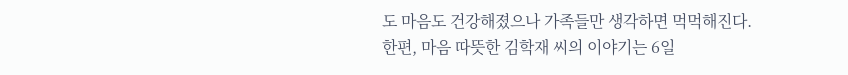도 마음도 건강해졌으나 가족들만 생각하면 먹먹해진다.
한편, 마음 따뜻한 김학재 씨의 이야기는 6일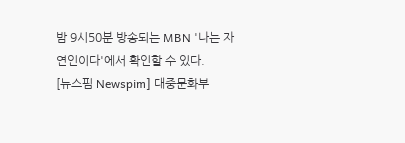밤 9시50분 방송되는 MBN '나는 자연인이다'에서 확인할 수 있다.
[뉴스핌 Newspim] 대중문화부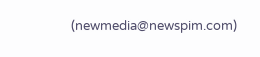(newmedia@newspim.com)